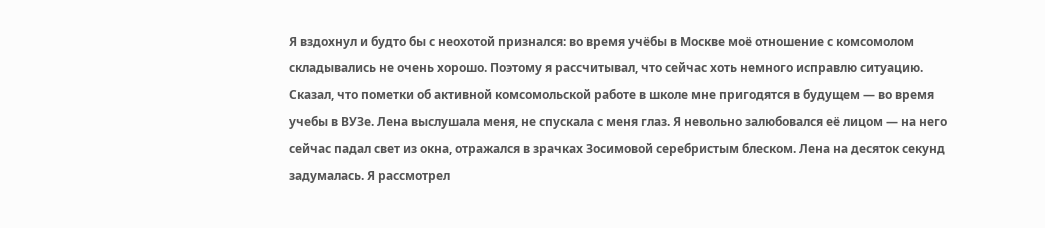Я вздохнул и будто бы с неохотой признался: во время учёбы в Москве моё отношение с комсомолом складывались не очень хорошо. Поэтому я рассчитывал, что сейчас хоть немного исправлю ситуацию. Сказал, что пометки об активной комсомольской работе в школе мне пригодятся в будущем — во время учебы в ВУЗе. Лена выслушала меня, не спускала с меня глаз. Я невольно залюбовался её лицом — на него сейчас падал свет из окна, отражался в зрачках Зосимовой серебристым блеском. Лена на десяток секунд задумалась. Я рассмотрел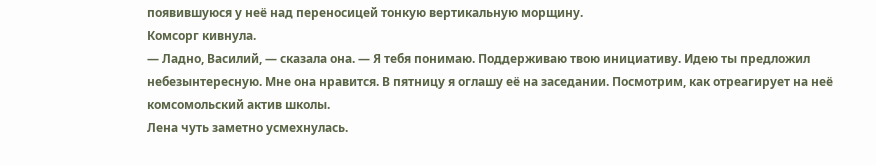появившуюся у неё над переносицей тонкую вертикальную морщину.
Комсорг кивнула.
— Ладно, Василий, — сказала она. — Я тебя понимаю. Поддерживаю твою инициативу. Идею ты предложил небезынтересную. Мне она нравится. В пятницу я оглашу её на заседании. Посмотрим, как отреагирует на неё комсомольский актив школы.
Лена чуть заметно усмехнулась.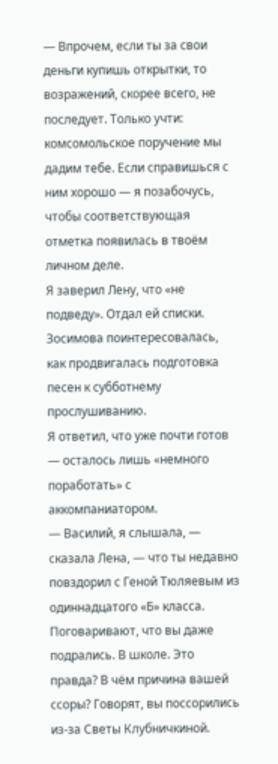— Впрочем, если ты за свои деньги купишь открытки, то возражений, скорее всего, не последует. Только учти: комсомольское поручение мы дадим тебе. Если справишься с ним хорошо — я позабочусь, чтобы соответствующая отметка появилась в твоём личном деле.
Я заверил Лену, что «не подведу». Отдал ей списки.
Зосимова поинтересовалась, как продвигалась подготовка песен к субботнему прослушиванию.
Я ответил, что уже почти готов — осталось лишь «немного поработать» с аккомпаниатором.
— Василий, я слышала, — сказала Лена, — что ты недавно повздорил с Геной Тюляевым из одиннадцатого «Б» класса. Поговаривают, что вы даже подрались. В школе. Это правда? В чём причина вашей ссоры? Говорят, вы поссорились из-за Светы Клубничкиной.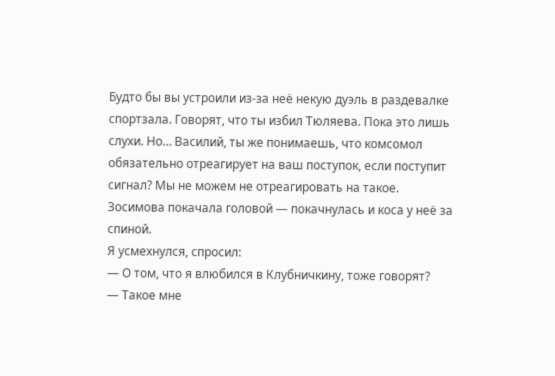Будто бы вы устроили из-за неё некую дуэль в раздевалке спортзала. Говорят, что ты избил Тюляева. Пока это лишь слухи. Но… Василий, ты же понимаешь, что комсомол обязательно отреагирует на ваш поступок, если поступит сигнал? Мы не можем не отреагировать на такое.
Зосимова покачала головой — покачнулась и коса у неё за спиной.
Я усмехнулся, спросил:
— О том, что я влюбился в Клубничкину, тоже говорят?
— Такое мне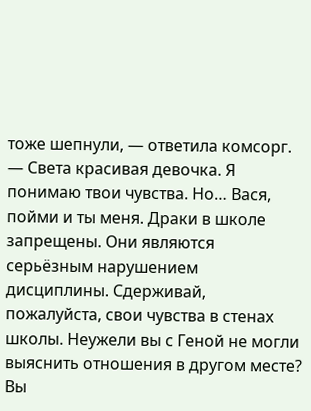тоже шепнули, — ответила комсорг. — Света красивая девочка. Я понимаю твои чувства. Но… Вася, пойми и ты меня. Драки в школе запрещены. Они являются серьёзным нарушением дисциплины. Сдерживай, пожалуйста, свои чувства в стенах школы. Неужели вы с Геной не могли выяснить отношения в другом месте? Вы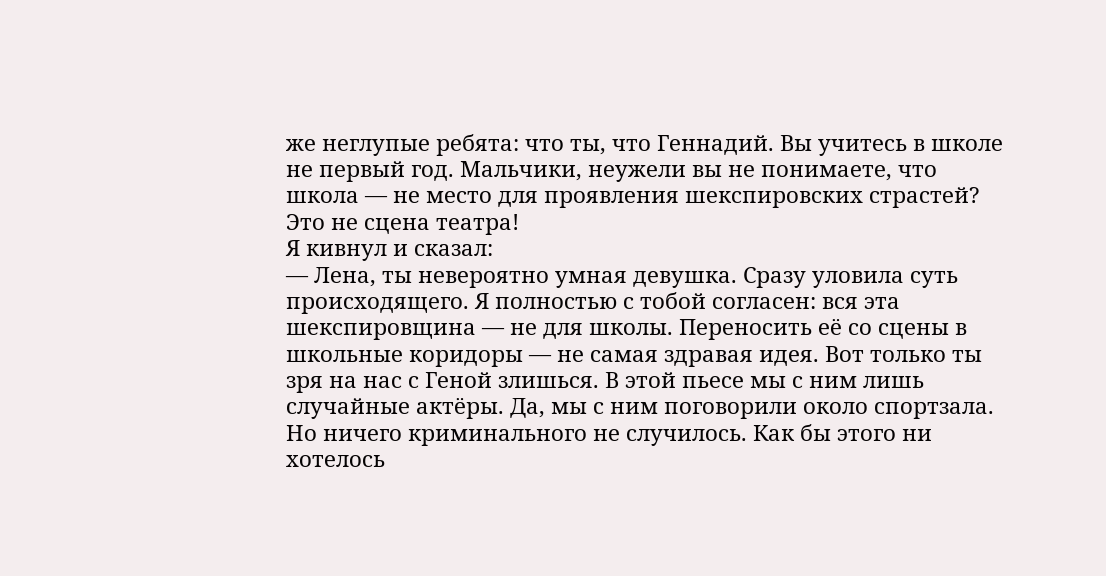же неглупые ребята: что ты, что Геннадий. Вы учитесь в школе не первый год. Мальчики, неужели вы не понимаете, что школа — не место для проявления шекспировских страстей? Это не сцена театра!
Я кивнул и сказал:
— Лена, ты невероятно умная девушка. Сразу уловила суть происходящего. Я полностью с тобой согласен: вся эта шекспировщина — не для школы. Переносить её со сцены в школьные коридоры — не самая здравая идея. Вот только ты зря на нас с Геной злишься. В этой пьесе мы с ним лишь случайные актёры. Да, мы с ним поговорили около спортзала. Но ничего криминального не случилось. Как бы этого ни хотелось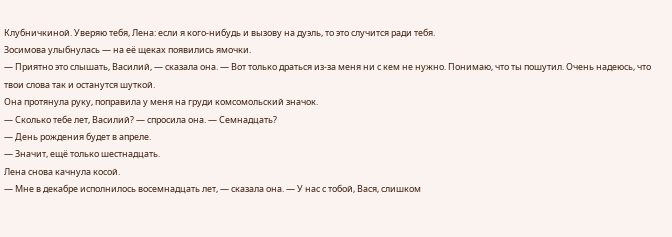Клубничкиной. Уверяю тебя, Лена: если я кого-нибудь и вызову на дуэль, то это случится ради тебя.
Зосимова улыбнулась — на её щеках появились ямочки.
— Приятно это слышать, Василий, — сказала она. — Вот только драться из-за меня ни с кем не нужно. Понимаю, что ты пошутил. Очень надеюсь, что твои слова так и останутся шуткой.
Она протянула руку, поправила у меня на груди комсомольский значок.
— Сколько тебе лет, Василий? — спросила она. — Семнадцать?
— День рождения будет в апреле.
— Значит, ещё только шестнадцать.
Лена снова качнула косой.
— Мне в декабре исполнилось восемнадцать лет, — сказала она. — У нас с тобой, Вася, слишком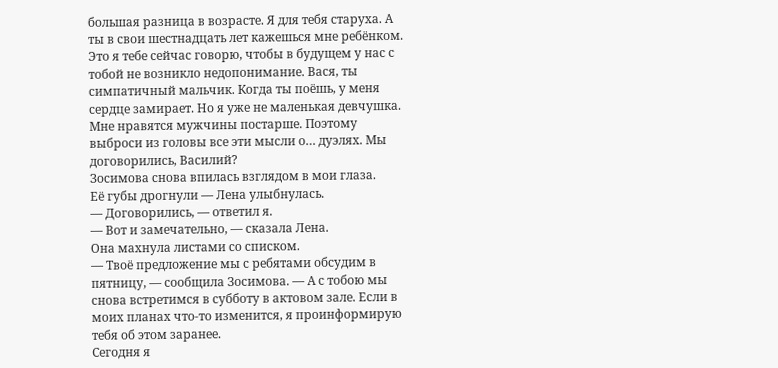большая разница в возрасте. Я для тебя старуха. А ты в свои шестнадцать лет кажешься мне ребёнком. Это я тебе сейчас говорю, чтобы в будущем у нас с тобой не возникло недопонимание. Вася, ты симпатичный мальчик. Когда ты поёшь, у меня сердце замирает. Но я уже не маленькая девчушка. Мне нравятся мужчины постарше. Поэтому выброси из головы все эти мысли о… дуэлях. Мы договорились, Василий?
Зосимова снова впилась взглядом в мои глаза.
Её губы дрогнули — Лена улыбнулась.
— Договорились, — ответил я.
— Вот и замечательно, — сказала Лена.
Она махнула листами со списком.
— Твоё предложение мы с ребятами обсудим в пятницу, — сообщила Зосимова. — А с тобою мы снова встретимся в субботу в актовом зале. Если в моих планах что-то изменится, я проинформирую тебя об этом заранее.
Сегодня я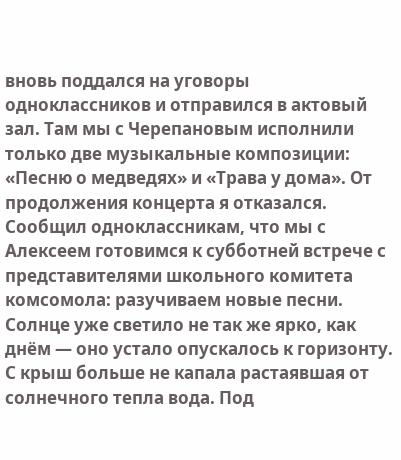вновь поддался на уговоры одноклассников и отправился в актовый зал. Там мы с Черепановым исполнили только две музыкальные композиции: «Песню о медведях» и «Трава у дома». От продолжения концерта я отказался. Сообщил одноклассникам, что мы с Алексеем готовимся к субботней встрече с представителями школьного комитета комсомола: разучиваем новые песни.
Солнце уже светило не так же ярко, как днём — оно устало опускалось к горизонту. С крыш больше не капала растаявшая от солнечного тепла вода. Под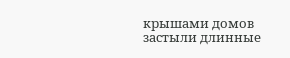крышами домов застыли длинные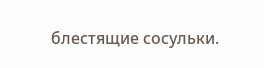блестящие сосульки.